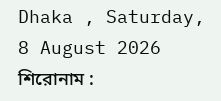Dhaka , Saturday, 8 August 2026
শিরোনাম :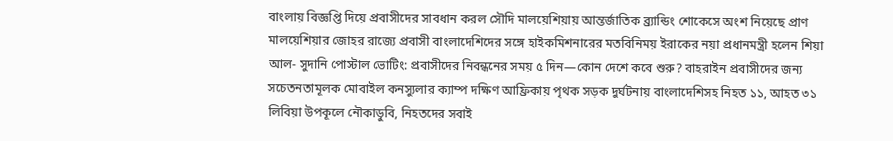বাংলায় বিজ্ঞপ্তি দিয়ে প্রবাসীদের সাবধান করল সৌদি মালয়েশিয়ায় আন্তর্জাতিক ব্র্যান্ডিং শোকেসে অংশ নিয়েছে প্রাণ মালয়েশিয়ার জোহর রাজ্যে প্রবাসী বাংলাদেশিদের সঙ্গে হাইকমিশনারের মতবিনিময় ইরাকের নয়া প্রধানমন্ত্রী হলেন শিয়া আল- সুদানি পোস্টাল ভোটিং: প্রবাসীদের নিবন্ধনের সময় ৫ দিন—কোন দেশে কবে শুরু? বাহরাইন প্রবাসীদের জন্য সচেতনতামূলক মোবাইল কনস্যুলার ক্যাম্প দক্ষিণ আফ্রিকায় পৃথক সড়ক দুর্ঘটনায় বাংলাদেশিসহ নিহত ১১, আহত ৩১ লিবিয়া উপকূলে নৌকাডুবি, নিহতদের সবাই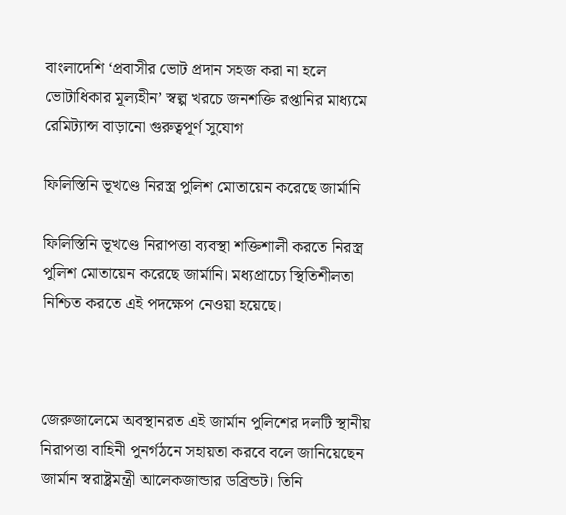বাংলাদেশি ‘প্রবাসীর ভোট প্রদান সহজ করা না হলে ভোটাধিকার মূল্যহীন’ স্বল্প খরচে জনশক্তি রপ্তানির মাধ্যমে রেমিট্যান্স বাড়ানো গুরুত্বপূর্ণ সুযোগ

ফিলিস্তিনি ভূখণ্ডে নিরস্ত্র পুলিশ মোতায়েন করেছে জার্মানি

ফিলিস্তিনি ভূখণ্ডে নিরাপত্তা ব্যবস্থা শক্তিশালী করতে নিরস্ত্র পুলিশ মোতায়েন করেছে জার্মানি। মধ্যপ্রাচ্যে স্থিতিশীলতা নিশ্চিত করতে এই পদক্ষেপ নেওয়া হয়েছে।



জেরুজালেমে অবস্থানরত এই জার্মান পুলিশের দলটি স্থানীয় নিরাপত্তা বাহিনী পুনর্গঠনে সহায়তা করবে বলে জানিয়েছেন জার্মান স্বরাষ্ট্রমন্ত্রী আলেকজান্ডার ডব্রিন্ডট। তিনি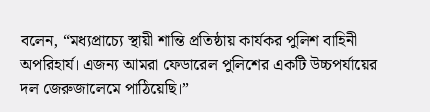বলেন, “মধ্যপ্রাচ্যে স্থায়ী শান্তি প্রতিষ্ঠায় কার্যকর পুলিশ বাহিনী অপরিহার্য। এজন্য আমরা ফেডারেল পুলিশের একটি উচ্চপর্যায়ের দল জেরুজালেমে পাঠিয়েছি।”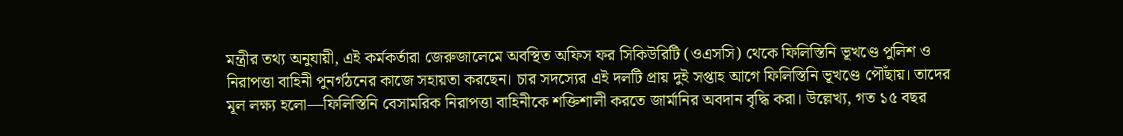মন্ত্রীর তথ্য অনুযায়ী, এই কর্মকর্তারা জেরুজালেমে অবস্থিত অফিস ফর সিকিউরিটি (ওএসসি) থেকে ফিলিস্তিনি ভূখণ্ডে পুলিশ ও নিরাপত্তা বাহিনী পুনর্গঠনের কাজে সহায়তা করছেন। চার সদস্যের এই দলটি প্রায় দুই সপ্তাহ আগে ফিলিস্তিনি ভূখণ্ডে পৌঁছায়। তাদের মূল লক্ষ্য হলো—ফিলিস্তিনি বেসামরিক নিরাপত্তা বাহিনীকে শক্তিশালী করতে জার্মানির অবদান বৃদ্ধি করা। উল্লেখ্য, গত ১৫ বছর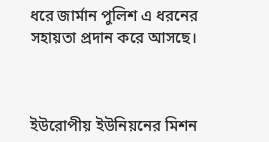ধরে জার্মান পুলিশ এ ধরনের সহায়তা প্রদান করে আসছে।



ইউরোপীয় ইউনিয়নের মিশন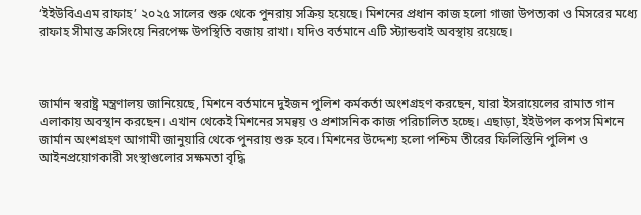‘ইইউবিএএম রাফাহ’ ২০২৫ সালের শুরু থেকে পুনরায় সক্রিয় হয়েছে। মিশনের প্রধান কাজ হলো গাজা উপত্যকা ও মিসরের মধ্যে রাফাহ সীমান্ত ক্রসিংয়ে নিরপেক্ষ উপস্থিতি বজায় রাখা। যদিও বর্তমানে এটি স্ট্যান্ডবাই অবস্থায় রয়েছে।



জার্মান স্বরাষ্ট্র মন্ত্রণালয় জানিয়েছে, মিশনে বর্তমানে দুইজন পুলিশ কর্মকর্তা অংশগ্রহণ করছেন, যারা ইসরায়েলের রামাত গান এলাকায় অবস্থান করছেন। এখান থেকেই মিশনের সমন্বয় ও প্রশাসনিক কাজ পরিচালিত হচ্ছে। এছাড়া, ইইউপল কপস মিশনে জার্মান অংশগ্রহণ আগামী জানুয়ারি থেকে পুনরায় শুরু হবে। মিশনের উদ্দেশ্য হলো পশ্চিম তীরের ফিলিস্তিনি পুলিশ ও আইনপ্রয়োগকারী সংস্থাগুলোর সক্ষমতা বৃদ্ধি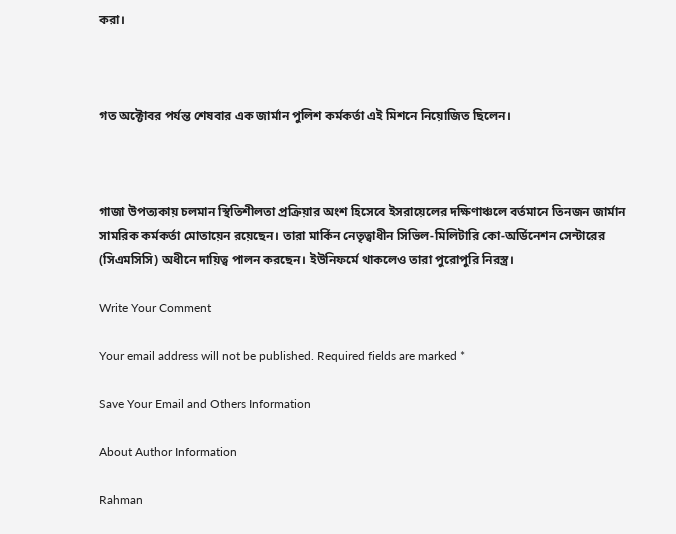করা।



গত অক্টোবর পর্যন্ত শেষবার এক জার্মান পুলিশ কর্মকর্তা এই মিশনে নিয়োজিত ছিলেন।



গাজা উপত্যকায় চলমান স্থিতিশীলতা প্রক্রিয়ার অংশ হিসেবে ইসরায়েলের দক্ষিণাঞ্চলে বর্তমানে তিনজন জার্মান সামরিক কর্মকর্তা মোতায়েন রয়েছেন। তারা মার্কিন নেতৃত্বাধীন সিভিল-মিলিটারি কো-অর্ডিনেশন সেন্টারের (সিএমসিসি) অধীনে দায়িত্ব পালন করছেন। ইউনিফর্মে থাকলেও তারা পুরোপুরি নিরস্ত্র।

Write Your Comment

Your email address will not be published. Required fields are marked *

Save Your Email and Others Information

About Author Information

Rahman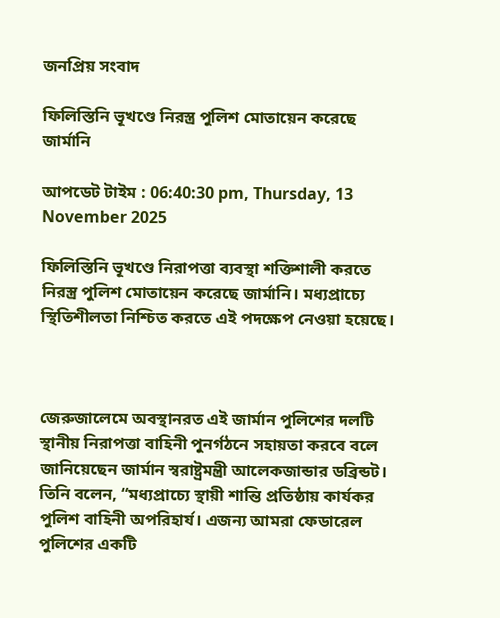জনপ্রিয় সংবাদ

ফিলিস্তিনি ভূখণ্ডে নিরস্ত্র পুলিশ মোতায়েন করেছে জার্মানি

আপডেট টাইম : 06:40:30 pm, Thursday, 13 November 2025

ফিলিস্তিনি ভূখণ্ডে নিরাপত্তা ব্যবস্থা শক্তিশালী করতে নিরস্ত্র পুলিশ মোতায়েন করেছে জার্মানি। মধ্যপ্রাচ্যে স্থিতিশীলতা নিশ্চিত করতে এই পদক্ষেপ নেওয়া হয়েছে।



জেরুজালেমে অবস্থানরত এই জার্মান পুলিশের দলটি স্থানীয় নিরাপত্তা বাহিনী পুনর্গঠনে সহায়তা করবে বলে জানিয়েছেন জার্মান স্বরাষ্ট্রমন্ত্রী আলেকজান্ডার ডব্রিন্ডট। তিনি বলেন, “মধ্যপ্রাচ্যে স্থায়ী শান্তি প্রতিষ্ঠায় কার্যকর পুলিশ বাহিনী অপরিহার্য। এজন্য আমরা ফেডারেল পুলিশের একটি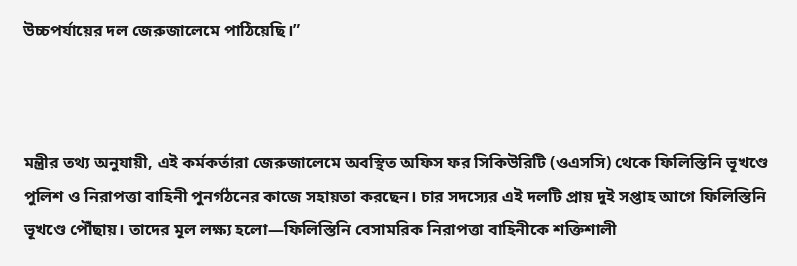উচ্চপর্যায়ের দল জেরুজালেমে পাঠিয়েছি।”



মন্ত্রীর তথ্য অনুযায়ী, এই কর্মকর্তারা জেরুজালেমে অবস্থিত অফিস ফর সিকিউরিটি (ওএসসি) থেকে ফিলিস্তিনি ভূখণ্ডে পুলিশ ও নিরাপত্তা বাহিনী পুনর্গঠনের কাজে সহায়তা করছেন। চার সদস্যের এই দলটি প্রায় দুই সপ্তাহ আগে ফিলিস্তিনি ভূখণ্ডে পৌঁছায়। তাদের মূল লক্ষ্য হলো—ফিলিস্তিনি বেসামরিক নিরাপত্তা বাহিনীকে শক্তিশালী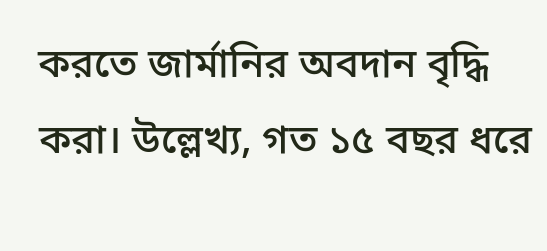করতে জার্মানির অবদান বৃদ্ধি করা। উল্লেখ্য, গত ১৫ বছর ধরে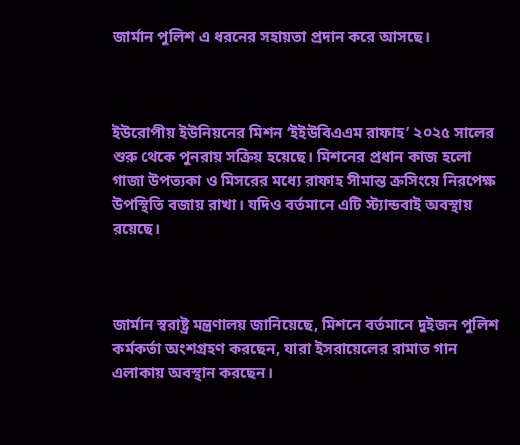জার্মান পুলিশ এ ধরনের সহায়তা প্রদান করে আসছে।



ইউরোপীয় ইউনিয়নের মিশন ‘ইইউবিএএম রাফাহ’ ২০২৫ সালের শুরু থেকে পুনরায় সক্রিয় হয়েছে। মিশনের প্রধান কাজ হলো গাজা উপত্যকা ও মিসরের মধ্যে রাফাহ সীমান্ত ক্রসিংয়ে নিরপেক্ষ উপস্থিতি বজায় রাখা। যদিও বর্তমানে এটি স্ট্যান্ডবাই অবস্থায় রয়েছে।



জার্মান স্বরাষ্ট্র মন্ত্রণালয় জানিয়েছে, মিশনে বর্তমানে দুইজন পুলিশ কর্মকর্তা অংশগ্রহণ করছেন, যারা ইসরায়েলের রামাত গান এলাকায় অবস্থান করছেন।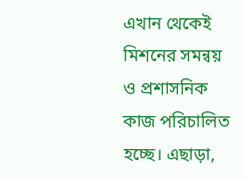এখান থেকেই মিশনের সমন্বয় ও প্রশাসনিক কাজ পরিচালিত হচ্ছে। এছাড়া,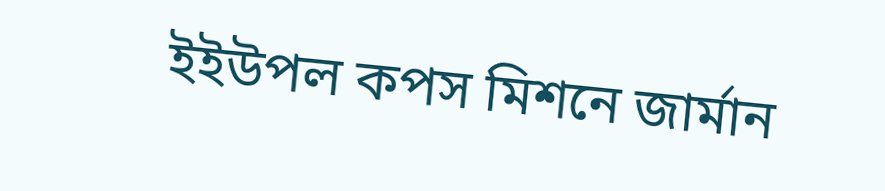ইইউপল কপস মিশনে জার্মান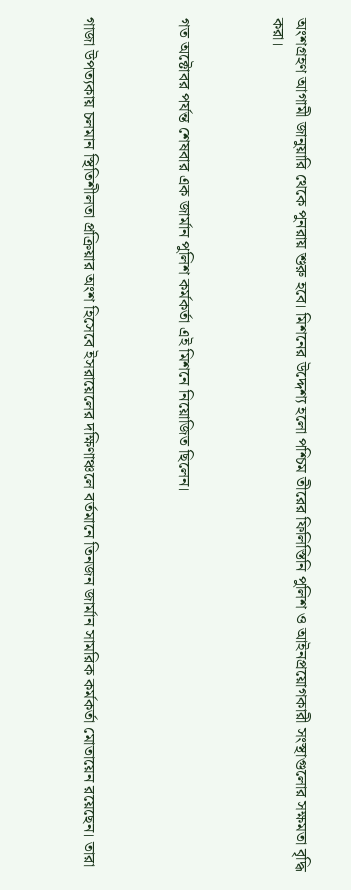অংশগ্রহণ আগামী জানুয়ারি থেকে পুনরায় শুরু হবে। মিশনের উদ্দেশ্য হলো পশ্চিম তীরের ফিলিস্তিনি পুলিশ ও আইনপ্রয়োগকারী সংস্থাগুলোর সক্ষমতা বৃদ্ধি করা।



গত অক্টোবর পর্যন্ত শেষবার এক জার্মান পুলিশ কর্মকর্তা এই মিশনে নিয়োজিত ছিলেন।



গাজা উপত্যকায় চলমান স্থিতিশীলতা প্রক্রিয়ার অংশ হিসেবে ইসরায়েলের দক্ষিণাঞ্চলে বর্তমানে তিনজন জার্মান সামরিক কর্মকর্তা মোতায়েন রয়েছেন। তারা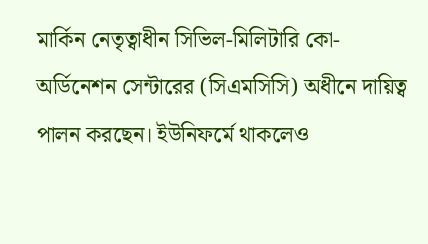মার্কিন নেতৃত্বাধীন সিভিল-মিলিটারি কো-অর্ডিনেশন সেন্টারের (সিএমসিসি) অধীনে দায়িত্ব পালন করছেন। ইউনিফর্মে থাকলেও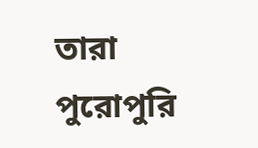তারা পুরোপুরি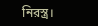নিরস্ত্র।